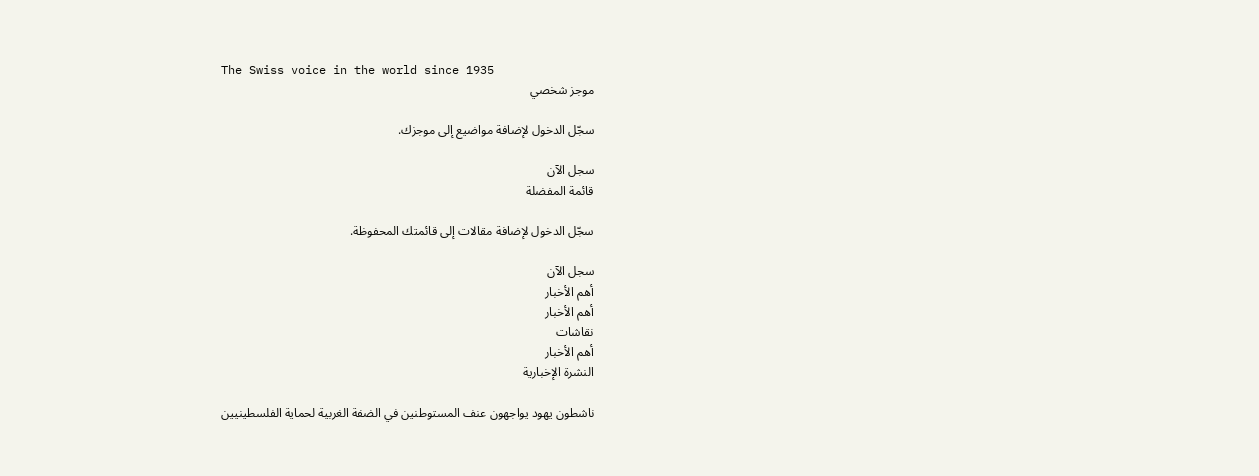The Swiss voice in the world since 1935
موجز شخصي

سجّل الدخول لإضافة مواضيع إلى موجزك.

سجل الآن
قائمة المفضلة

سجّل الدخول لإضافة مقالات إلى قائمتك المحفوظة.

سجل الآن
أهم الأخبار
أهم الأخبار
نقاشات
أهم الأخبار
النشرة الإخبارية

ناشطون يهود يواجهون عنف المستوطنين في الضفة الغربية لحماية الفلسطينيين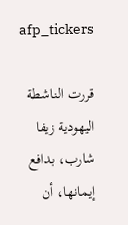afp_tickers

قررت الناشطة اليهودية زيفا شارب، بدافع إيمانها، أن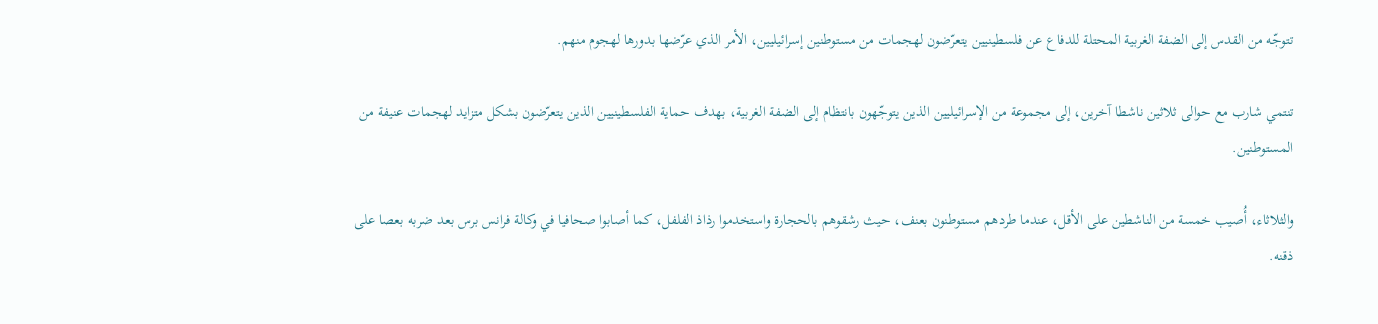تتوجّه من القدس إلى الضفة الغربية المحتلة للدفاع عن فلسطينيين يتعرّضون لهجمات من مستوطنين إسرائيليين، الأمر الذي عرّضها بدورها لهجوم منهم.

تنتمي شارب مع حوالى ثلاثين ناشطا آخرين، إلى مجموعة من الإسرائيليين الذين يتوجّهون بانتظام إلى الضفة الغربية، بهدف حماية الفلسطينيين الذين يتعرّضون بشكل متزايد لهجمات عنيفة من المستوطنين.

والثلاثاء، أُصيب خمسة من الناشطين على الأقل، عندما طردهم مستوطنون بعنف، حيث رشقوهم بالحجارة واستخدموا رذاذ الفلفل، كما أصابوا صحافيا في وكالة فرانس برس بعد ضربه بعصا على ذقنه.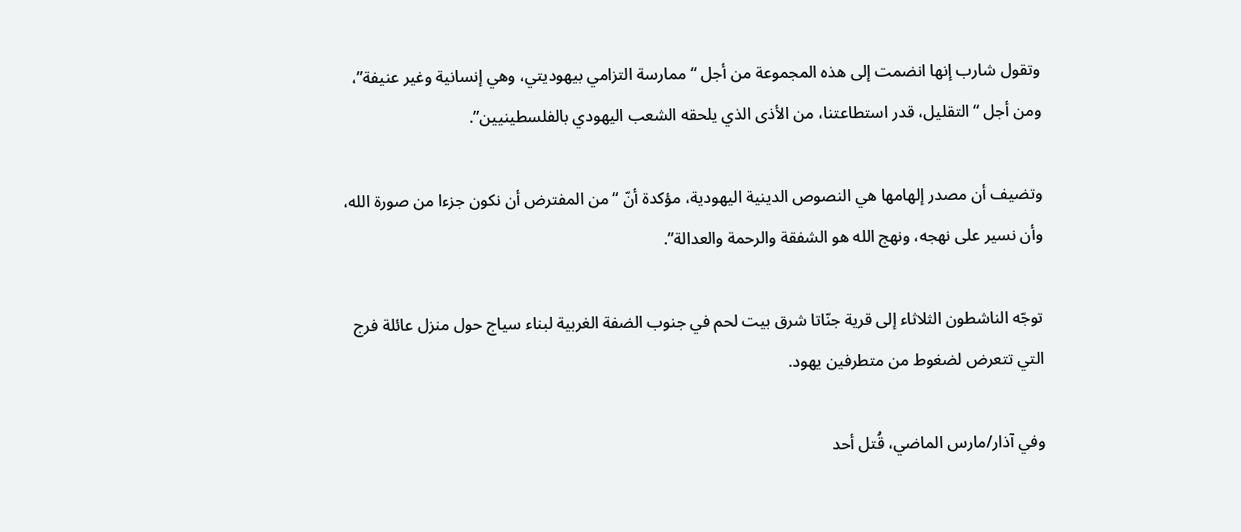وتقول شارب إنها انضمت إلى هذه المجموعة من أجل “ممارسة التزامي بيهوديتي، وهي إنسانية وغير عنيفة”، ومن أجل “التقليل، قدر استطاعتنا، من الأذى الذي يلحقه الشعب اليهودي بالفلسطينيين”.

وتضيف أن مصدر إلهامها هي النصوص الدينية اليهودية، مؤكدة أنّ “من المفترض أن نكون جزءا من صورة الله، وأن نسير على نهجه، ونهج الله هو الشفقة والرحمة والعدالة”.

توجّه الناشطون الثلاثاء إلى قرية جنّاتا شرق بيت لحم في جنوب الضفة الغربية لبناء سياج حول منزل عائلة فرج التي تتعرض لضغوط من متطرفين يهود.

وفي آذار/مارس الماضي، قُتل أحد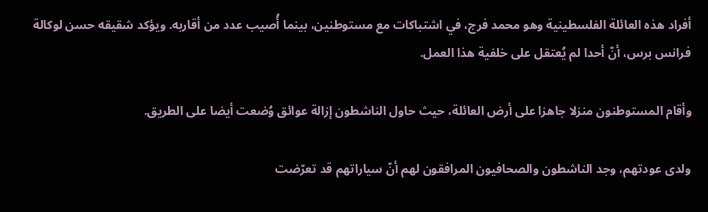أفراد هذه العائلة الفلسطينية وهو محمد فرج، في اشتباكات مع مستوطنين، بينما أُصيب عدد من أقاربه. ويؤكد شقيقه حسن لوكالة فرانس برس، أنّ أحدا لم يُعتقل على خلفية هذا العمل.

وأقام المستوطنون منزلا جاهزا على أرض العائلة، حيث حاول الناشطون إزالة عوائق وُضعت أيضا على الطريق.

ولدى عودتهم، وجد الناشطون والصحافيون المرافقون لهم أنّ سياراتهم قد تعرّضت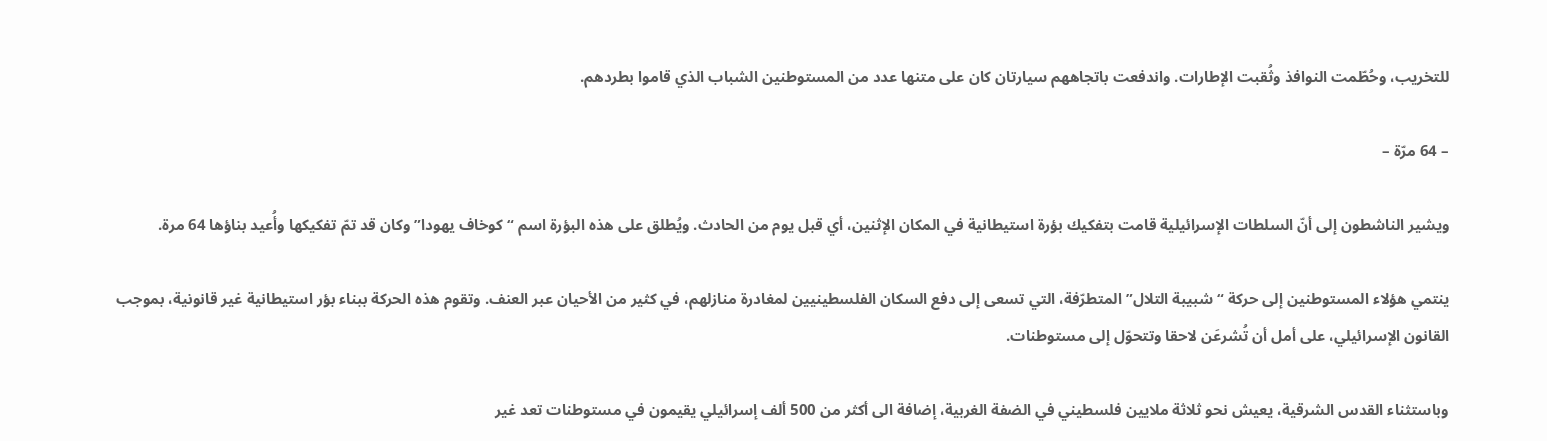للتخريب، وحُطّمت النوافذ وثُقبت الإطارات. واندفعت باتجاههم سيارتان كان على متنها عدد من المستوطنين الشباب الذي قاموا بطردهم.

– 64 مرّة –

ويشير الناشطون إلى أنّ السلطات الإسرائيلية قامت بتفكيك بؤرة استيطانية في المكان الإثنين، أي قبل يوم من الحادث. ويُطلق على هذه البؤرة اسم “كوخاف يهودا” وكان قد تمّ تفكيكها وأُعيد بناؤها 64 مرة.

ينتمي هؤلاء المستوطنين إلى حركة “شبيبة التلال” المتطرّفة، التي تسعى إلى دفع السكان الفلسطينيين لمغادرة منازلهم، في كثير من الأحيان عبر العنف. وتقوم هذه الحركة ببناء بؤر استيطانية غير قانونية، بموجب القانون الإسرائيلي، على أمل أن تُشرعَن لاحقا وتتحوّل إلى مستوطنات.

وباستثناء القدس الشرقية، يعيش نحو ثلاثة ملايين فلسطيني في الضفة الغربية، إضافة الى أكثر من 500 ألف إسرائيلي يقيمون في مستوطنات تعد غير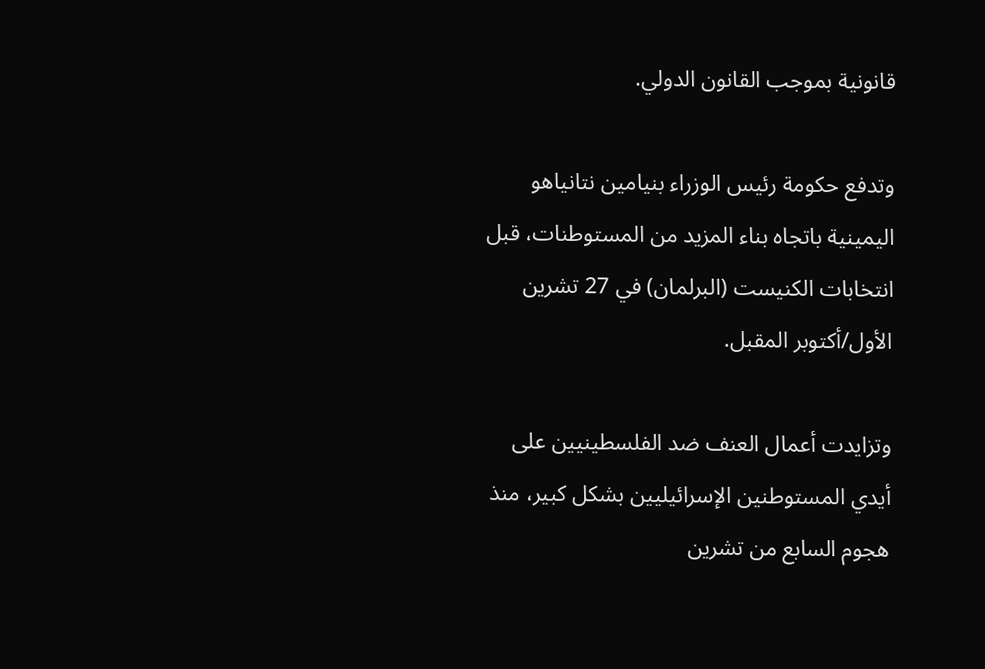قانونية بموجب القانون الدولي.

وتدفع حكومة رئيس الوزراء بنيامين نتانياهو اليمينية باتجاه بناء المزيد من المستوطنات، قبل انتخابات الكنيست (البرلمان) في 27 تشرين الأول/أكتوبر المقبل.

وتزايدت أعمال العنف ضد الفلسطينيين على أيدي المستوطنين الإسرائيليين بشكل كبير، منذ هجوم السابع من تشرين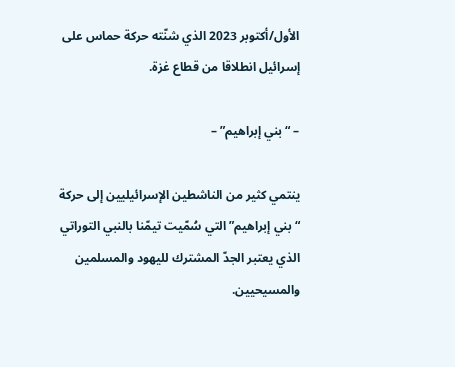الأول/أكتوبر 2023 الذي شنّته حركة حماس على إسرائيل انطلاقا من قطاع غزة.

– “بني إبراهيم” –

ينتمي كثير من الناشطين الإسرائيليين إلى حركة “بني إبراهيم” التي سُمّيت تيمّنا بالنبي التوراتي الذي يعتبر الجدّ المشترك لليهود والمسلمين والمسيحيين.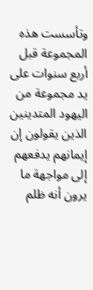وتأسست هذه المجموعة قبل أربع سنوات على يد مجموعة من اليهود المتدينين الذين يقولون إن إيمانهم يدفعهم إلى مواجهة ما يرون أنه ظلم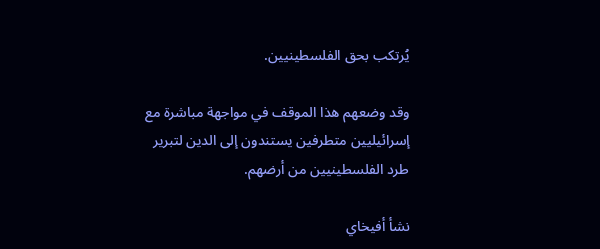يُرتكب بحق الفلسطينيين.

وقد وضعهم هذا الموقف في مواجهة مباشرة مع إسرائيليين متطرفين يستندون إلى الدين لتبرير طرد الفلسطينيين من أرضهم.

نشأ أفيخاي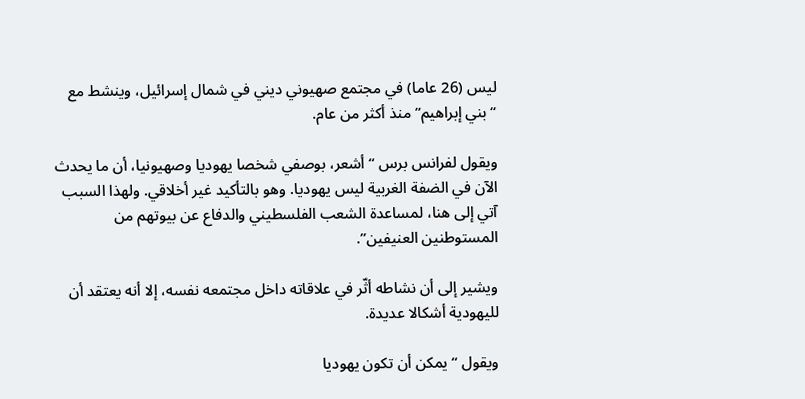ليس (26 عاما) في مجتمع صهيوني ديني في شمال إسرائيل، وينشط مع “بني إبراهيم” منذ أكثر من عام.

ويقول لفرانس برس “أشعر، بوصفي شخصا يهوديا وصهيونيا، أن ما يحدث الآن في الضفة الغربية ليس يهوديا. وهو بالتأكيد غير أخلاقي. ولهذا السبب آتي إلى هنا، لمساعدة الشعب الفلسطيني والدفاع عن بيوتهم من المستوطنين العنيفين”.

ويشير إلى أن نشاطه أثّر في علاقاته داخل مجتمعه نفسه، إلا أنه يعتقد أن لليهودية أشكالا عديدة.

ويقول “يمكن أن تكون يهوديا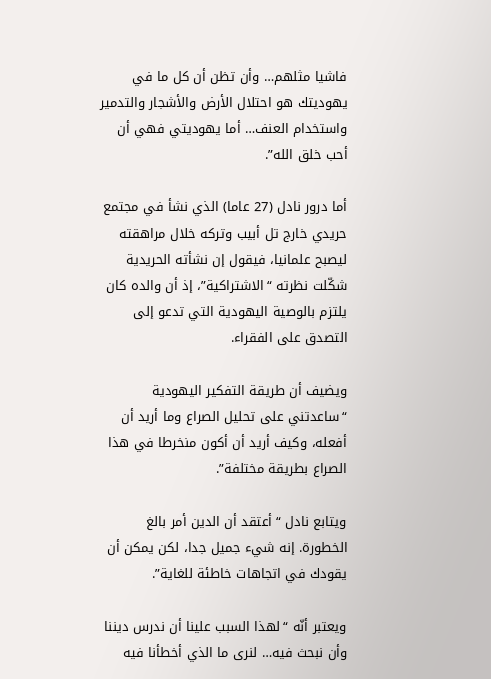فاشيا مثلهم… وأن تظن أن كل ما في يهوديتك هو احتلال الأرض والأشجار والتدمير واستخدام العنف… أما يهوديتي فهي أن أحب خلق الله”.

أما درور نادل (27 عاما) الذي نشأ في مجتمع حريدي خارج تل أبيب وتركه خلال مراهقته ليصبح علمانيا، فيقول إن نشأته الحريدية شكّلت نظرته “الاشتراكية”، إذ أن والده كان يلتزم بالوصية اليهودية التي تدعو إلى التصدق على الفقراء.

ويضيف أن طريقة التفكير اليهودية “ساعدتني على تحليل الصراع وما أريد أن أفعله، وكيف أريد أن أكون منخرطا في هذا الصراع بطريقة مختلفة”.

ويتابع نادل “أعتقد أن الدين أمر بالغ الخطورة. إنه شيء جميل جدا، لكن يمكن أن يقودك في اتجاهات خاطئة للغاية”.

ويعتبر أنّه “لهذا السبب علينا أن ندرس ديننا وأن نبحث فيه… لنرى ما الذي أخطأنا فيه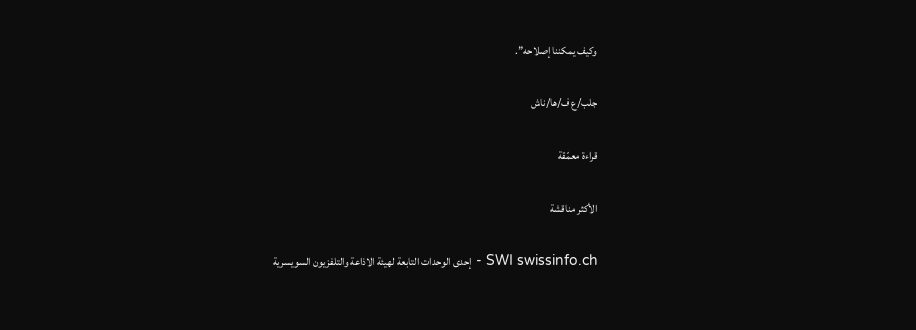وكيف يمكننا إصلاحه”.

جلب/ع ف/ها/ناش

قراءة معمّقة

الأكثر مناقشة

SWI swissinfo.ch - إحدى الوحدات التابعة لهيئة الاذاعة والتلفزيون السويسرية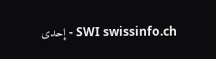SWI swissinfo.ch - إحدى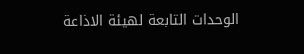الوحدات التابعة لهيئة الاذاعة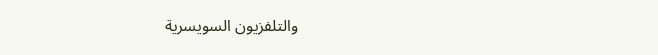والتلفزيون السويسرية